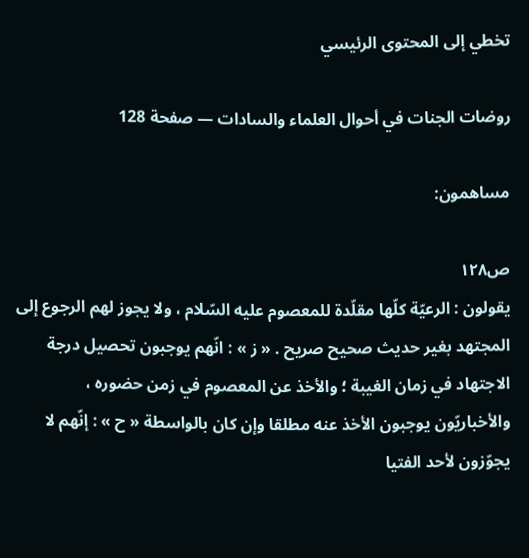تخطي إلى المحتوى الرئيسي

روضات الجنات في أحوال العلماء والسادات — صفحة 128

مساهمون:

ص١٢٨
يقولون : الرعيّة كلّها مقلّدة للمعصوم عليه السّلام ، ولا يجوز لهم الرجوع إلى المجتهد بغير حديث صحيح صريح . « ز » : انّهم يوجبون تحصيل درجة الاجتهاد في زمان الغيبة ؛ والأخذ عن المعصوم في زمن حضوره ، والأخباريّون يوجبون الأخذ عنه مطلقا وإن كان بالواسطة « ح » : إنّهم لا يجوّزون لأحد الفتيا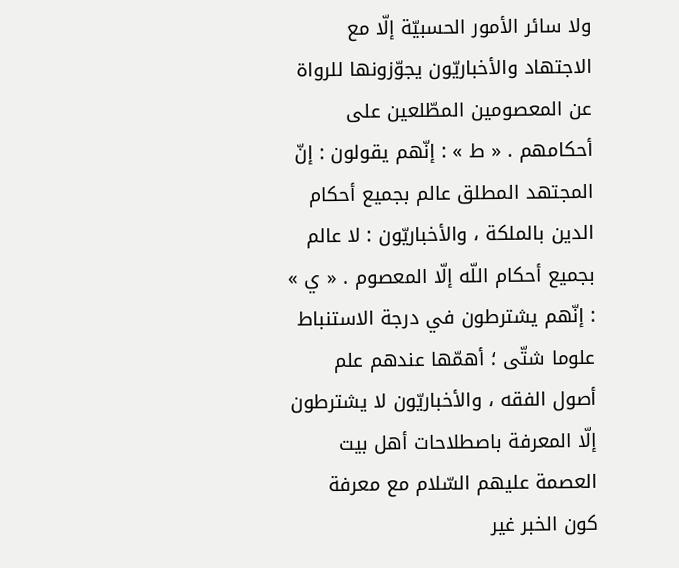ولا سائر الأمور الحسبيّة إلّا مع الاجتهاد والأخباريّون يجوّزونها للرواة عن المعصومين المطّلعين على أحكامهم . « ط » : إنّهم يقولون : إنّ المجتهد المطلق عالم بجميع أحكام الدين بالملكة ، والأخباريّون : لا عالم بجميع أحكام اللّه إلّا المعصوم . « ي » : إنّهم يشترطون في درجة الاستنباط علوما شتّى ؛ أهمّها عندهم علم أصول الفقه ، والأخباريّون لا يشترطون إلّا المعرفة باصطلاحات أهل بيت العصمة عليهم السّلام مع معرفة كون الخبر غير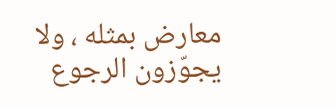معارض بمثله ، ولا يجوّزون الرجوع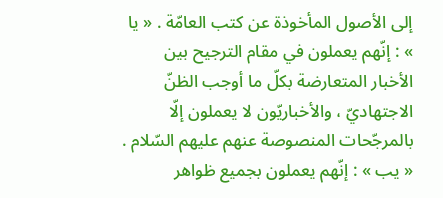إلى الأصول المأخوذة عن كتب العامّة . « يا » : إنّهم يعملون في مقام الترجيح بين الأخبار المتعارضة بكلّ ما أوجب الظنّ الاجتهاديّ ، والأخباريّون لا يعملون إلّا بالمرجّحات المنصوصة عنهم عليهم السّلام . « يب » : إنّهم يعملون بجميع ظواهر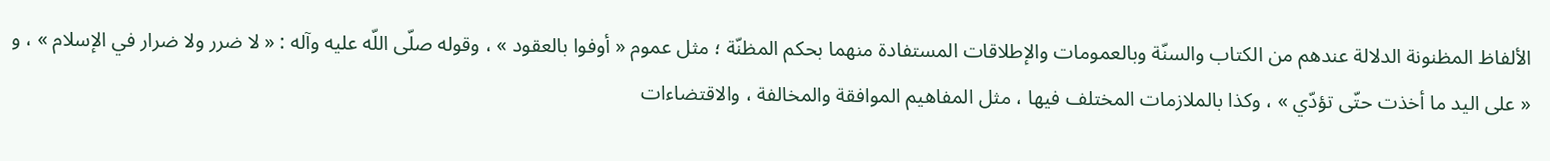الألفاظ المظنونة الدلالة عندهم من الكتاب والسنّة وبالعمومات والإطلاقات المستفادة منهما بحكم المظنّة ؛ مثل عموم « أوفوا بالعقود » ، وقوله صلّى اللّه عليه وآله : « لا ضرر ولا ضرار في الإسلام » ، و « على اليد ما أخذت حتّى تؤدّي » ، وكذا بالملازمات المختلف فيها ، مثل المفاهيم الموافقة والمخالفة ، والاقتضاءات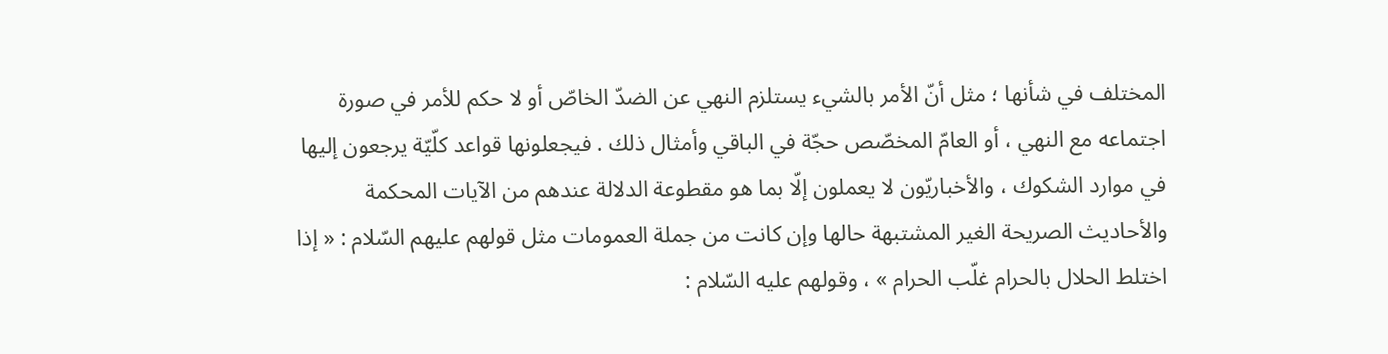المختلف في شأنها ؛ مثل أنّ الأمر بالشيء يستلزم النهي عن الضدّ الخاصّ أو لا حكم للأمر في صورة اجتماعه مع النهي ، أو العامّ المخصّص حجّة في الباقي وأمثال ذلك . فيجعلونها قواعد كلّيّة يرجعون إليها في موارد الشكوك ، والأخباريّون لا يعملون إلّا بما هو مقطوعة الدلالة عندهم من الآيات المحكمة والأحاديث الصريحة الغير المشتبهة حالها وإن كانت من جملة العمومات مثل قولهم عليهم السّلام : « إذا اختلط الحلال بالحرام غلّب الحرام » ، وقولهم عليه السّلام :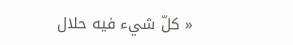« كلّ شيء فيه حلال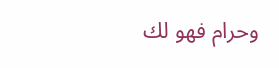وحرام فهو لك